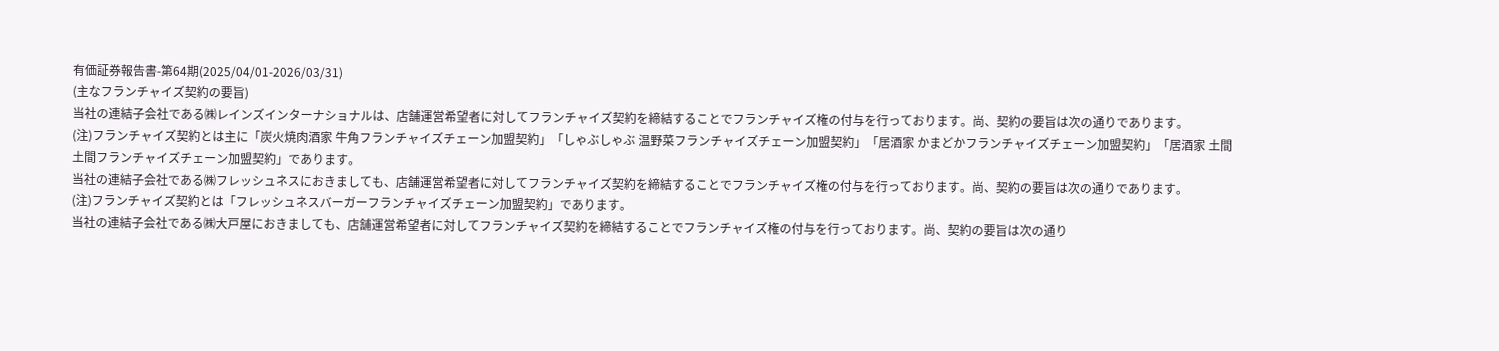有価証券報告書-第64期(2025/04/01-2026/03/31)
(主なフランチャイズ契約の要旨)
当社の連結子会社である㈱レインズインターナショナルは、店舗運営希望者に対してフランチャイズ契約を締結することでフランチャイズ権の付与を行っております。尚、契約の要旨は次の通りであります。
(注)フランチャイズ契約とは主に「炭火焼肉酒家 牛角フランチャイズチェーン加盟契約」「しゃぶしゃぶ 温野菜フランチャイズチェーン加盟契約」「居酒家 かまどかフランチャイズチェーン加盟契約」「居酒家 土間土間フランチャイズチェーン加盟契約」であります。
当社の連結子会社である㈱フレッシュネスにおきましても、店舗運営希望者に対してフランチャイズ契約を締結することでフランチャイズ権の付与を行っております。尚、契約の要旨は次の通りであります。
(注)フランチャイズ契約とは「フレッシュネスバーガーフランチャイズチェーン加盟契約」であります。
当社の連結子会社である㈱大戸屋におきましても、店舗運営希望者に対してフランチャイズ契約を締結することでフランチャイズ権の付与を行っております。尚、契約の要旨は次の通り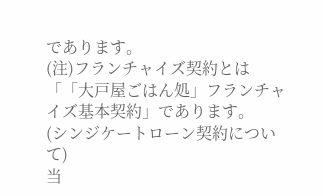であります。
(注)フランチャイズ契約とは「「大戸屋ごはん処」フランチャイズ基本契約」であります。
(シンジケートローン契約について)
当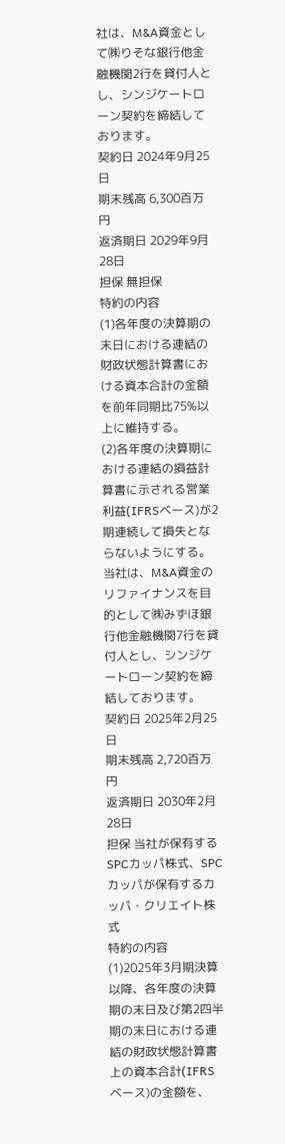社は、M&A資金として㈱りそな銀行他金融機関2行を貸付人とし、シンジケートローン契約を締結しております。
契約日 2024年9月25日
期末残高 6,300百万円
返済期日 2029年9月28日
担保 無担保
特約の内容
(1)各年度の決算期の末日における連結の財政状態計算書における資本合計の金額を前年同期比75%以上に維持する。
(2)各年度の決算期における連結の損益計算書に示される営業利益(IFRSベース)が2期連続して損失とならないようにする。
当社は、M&A資金のリファイナンスを目的として㈱みずほ銀行他金融機関7行を貸付人とし、シンジケートローン契約を締結しております。
契約日 2025年2月25日
期末残高 2,720百万円
返済期日 2030年2月28日
担保 当社が保有するSPCカッパ株式、SPCカッパが保有するカッパ・クリエイト株式
特約の内容
(1)2025年3月期決算以降、各年度の決算期の末日及び第2四半期の末日における連結の財政状態計算書上の資本合計(IFRSベース)の金額を、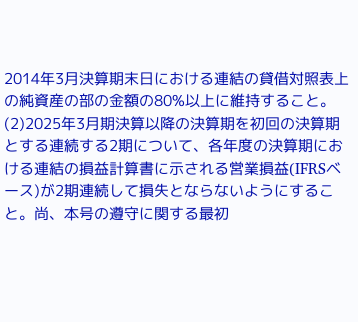2014年3月決算期末日における連結の貸借対照表上の純資産の部の金額の80%以上に維持すること。
(2)2025年3月期決算以降の決算期を初回の決算期とする連続する2期について、各年度の決算期における連結の損益計算書に示される営業損益(IFRSベース)が2期連続して損失とならないようにすること。尚、本号の遵守に関する最初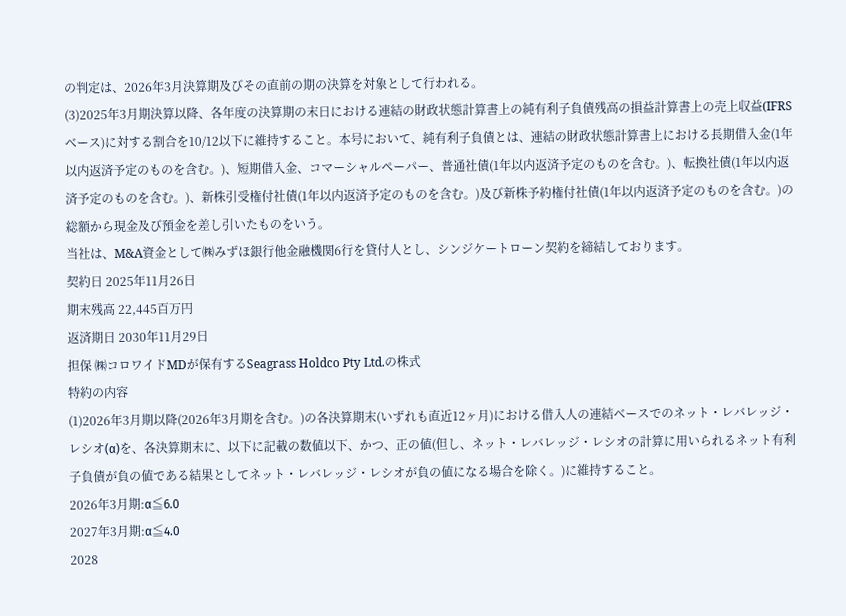の判定は、2026年3月決算期及びその直前の期の決算を対象として行われる。
(3)2025年3月期決算以降、各年度の決算期の末日における連結の財政状態計算書上の純有利子負債残高の損益計算書上の売上収益(IFRSベース)に対する割合を10/12以下に維持すること。本号において、純有利子負債とは、連結の財政状態計算書上における長期借入金(1年以内返済予定のものを含む。)、短期借入金、コマーシャルペーパー、普通社債(1年以内返済予定のものを含む。)、転換社債(1年以内返済予定のものを含む。)、新株引受権付社債(1年以内返済予定のものを含む。)及び新株予約権付社債(1年以内返済予定のものを含む。)の総額から現金及び預金を差し引いたものをいう。
当社は、M&A資金として㈱みずほ銀行他金融機関6行を貸付人とし、シンジケートローン契約を締結しております。
契約日 2025年11月26日
期末残高 22,445百万円
返済期日 2030年11月29日
担保 ㈱コロワイドMDが保有するSeagrass Holdco Pty Ltd.の株式
特約の内容
(1)2026年3月期以降(2026年3月期を含む。)の各決算期末(いずれも直近12ヶ月)における借入人の連結ベースでのネット・レバレッジ・レシオ(α)を、各決算期末に、以下に記載の数値以下、かつ、正の値(但し、ネット・レバレッジ・レシオの計算に用いられるネット有利子負債が負の値である結果としてネット・レバレッジ・レシオが負の値になる場合を除く。)に維持すること。
2026年3月期:α≦6.0
2027年3月期:α≦4.0
2028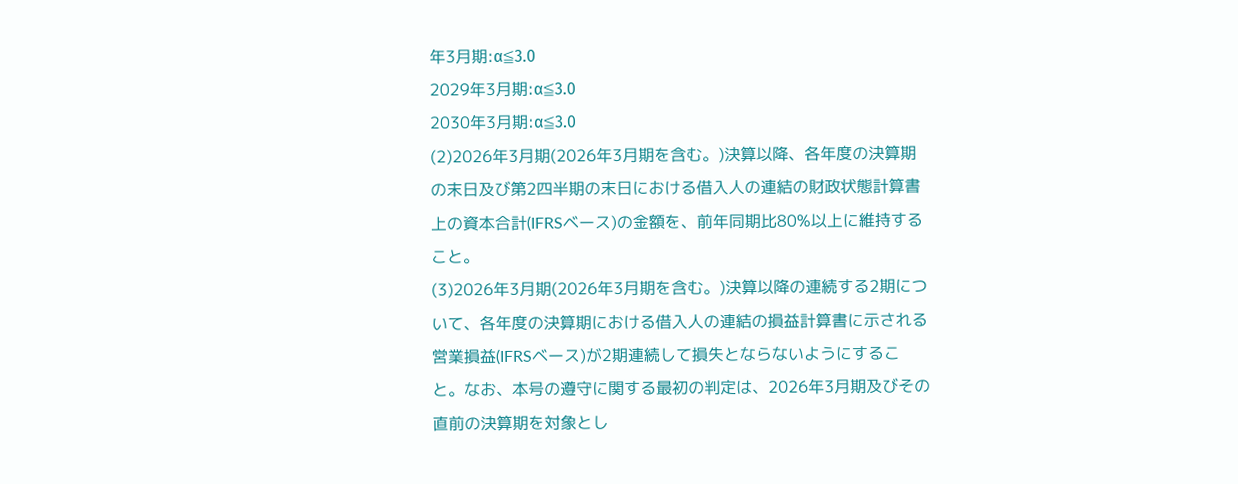年3月期:α≦3.0
2029年3月期:α≦3.0
2030年3月期:α≦3.0
(2)2026年3月期(2026年3月期を含む。)決算以降、各年度の決算期の末日及び第2四半期の末日における借入人の連結の財政状態計算書上の資本合計(IFRSベース)の金額を、前年同期比80%以上に維持すること。
(3)2026年3月期(2026年3月期を含む。)決算以降の連続する2期について、各年度の決算期における借入人の連結の損益計算書に示される営業損益(IFRSベース)が2期連続して損失とならないようにすること。なお、本号の遵守に関する最初の判定は、2026年3月期及びその直前の決算期を対象とし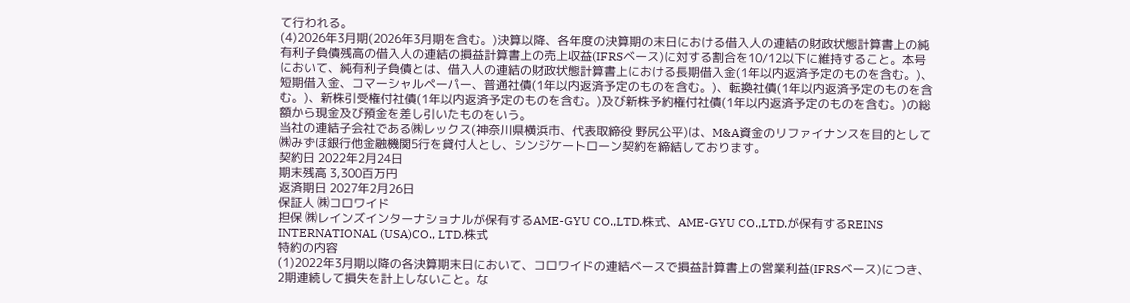て行われる。
(4)2026年3月期(2026年3月期を含む。)決算以降、各年度の決算期の末日における借入人の連結の財政状態計算書上の純有利子負債残高の借入人の連結の損益計算書上の売上収益(IFRSベース)に対する割合を10/12以下に維持すること。本号において、純有利子負債とは、借入人の連結の財政状態計算書上における長期借入金(1年以内返済予定のものを含む。)、短期借入金、コマーシャルペーパー、普通社債(1年以内返済予定のものを含む。)、転換社債(1年以内返済予定のものを含む。)、新株引受権付社債(1年以内返済予定のものを含む。)及び新株予約権付社債(1年以内返済予定のものを含む。)の総額から現金及び預金を差し引いたものをいう。
当社の連結子会社である㈱レックス(神奈川県横浜市、代表取締役 野尻公平)は、M&A資金のリファイナンスを目的として㈱みずほ銀行他金融機関5行を貸付人とし、シンジケートローン契約を締結しております。
契約日 2022年2月24日
期末残高 3,300百万円
返済期日 2027年2月26日
保証人 ㈱コロワイド
担保 ㈱レインズインターナショナルが保有するAME-GYU CO.,LTD.株式、AME-GYU CO.,LTD.が保有するREINS INTERNATIONAL (USA)CO., LTD.株式
特約の内容
(1)2022年3月期以降の各決算期末日において、コロワイドの連結ベースで損益計算書上の営業利益(IFRSベース)につき、2期連続して損失を計上しないこと。な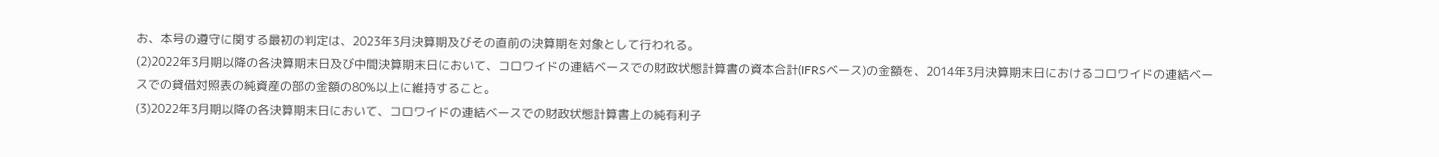お、本号の遵守に関する最初の判定は、2023年3月決算期及びその直前の決算期を対象として行われる。
(2)2022年3月期以降の各決算期末日及び中間決算期末日において、コロワイドの連結ベースでの財政状態計算書の資本合計(IFRSベース)の金額を、2014年3月決算期末日におけるコロワイドの連結ベースでの貸借対照表の純資産の部の金額の80%以上に維持すること。
(3)2022年3月期以降の各決算期末日において、コロワイドの連結ベースでの財政状態計算書上の純有利子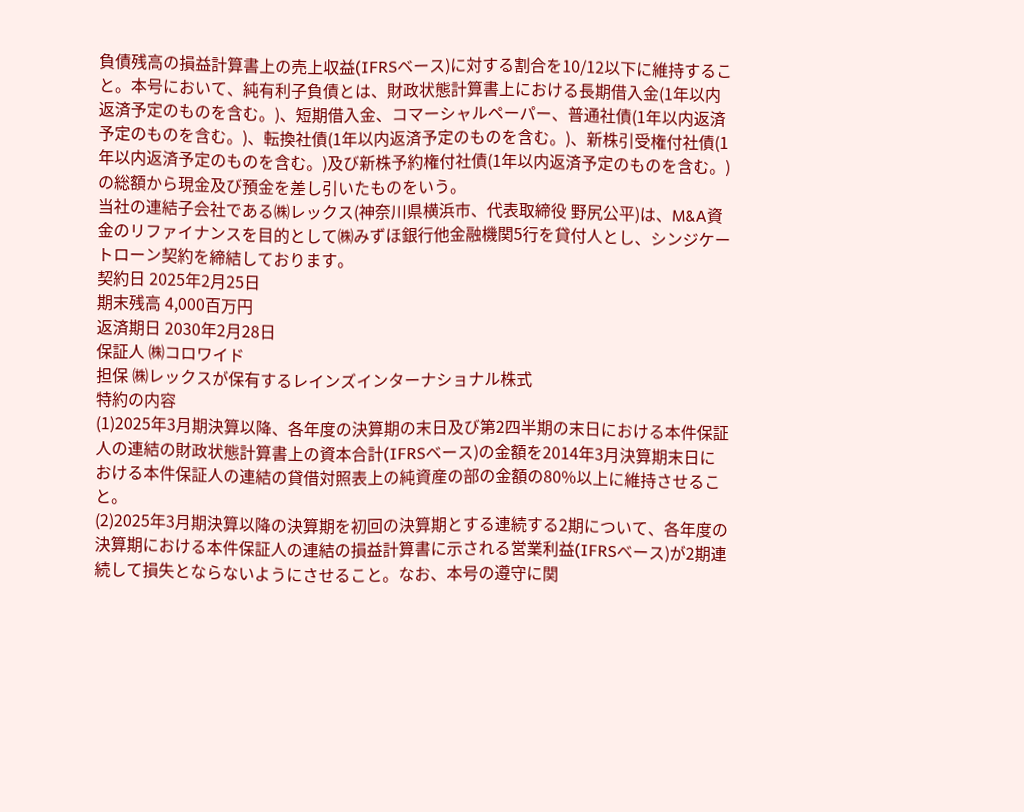負債残高の損益計算書上の売上収益(IFRSベース)に対する割合を10/12以下に維持すること。本号において、純有利子負債とは、財政状態計算書上における長期借入金(1年以内返済予定のものを含む。)、短期借入金、コマーシャルペーパー、普通社債(1年以内返済予定のものを含む。)、転換社債(1年以内返済予定のものを含む。)、新株引受権付社債(1年以内返済予定のものを含む。)及び新株予約権付社債(1年以内返済予定のものを含む。)の総額から現金及び預金を差し引いたものをいう。
当社の連結子会社である㈱レックス(神奈川県横浜市、代表取締役 野尻公平)は、M&A資金のリファイナンスを目的として㈱みずほ銀行他金融機関5行を貸付人とし、シンジケートローン契約を締結しております。
契約日 2025年2月25日
期末残高 4,000百万円
返済期日 2030年2月28日
保証人 ㈱コロワイド
担保 ㈱レックスが保有するレインズインターナショナル株式
特約の内容
(1)2025年3月期決算以降、各年度の決算期の末日及び第2四半期の末日における本件保証人の連結の財政状態計算書上の資本合計(IFRSベース)の金額を2014年3月決算期末日における本件保証人の連結の貸借対照表上の純資産の部の金額の80%以上に維持させること。
(2)2025年3月期決算以降の決算期を初回の決算期とする連続する2期について、各年度の決算期における本件保証人の連結の損益計算書に示される営業利益(IFRSベース)が2期連続して損失とならないようにさせること。なお、本号の遵守に関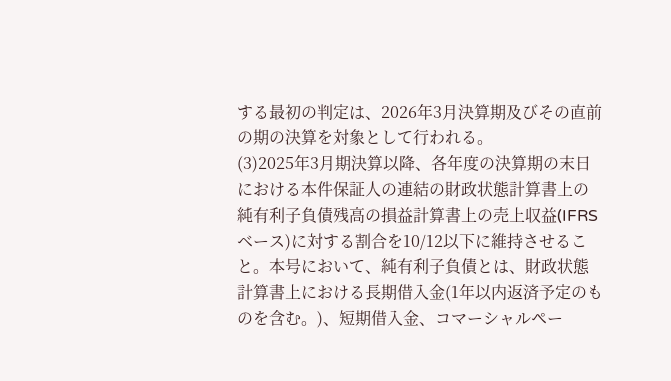する最初の判定は、2026年3月決算期及びその直前の期の決算を対象として行われる。
(3)2025年3月期決算以降、各年度の決算期の末日における本件保証人の連結の財政状態計算書上の純有利子負債残高の損益計算書上の売上収益(IFRSベース)に対する割合を10/12以下に維持させること。本号において、純有利子負債とは、財政状態計算書上における長期借入金(1年以内返済予定のものを含む。)、短期借入金、コマーシャルペー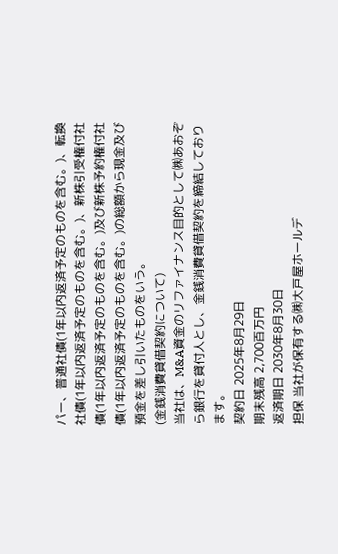パー、普通社債(1年以内返済予定のものを含む。)、転換社債(1年以内返済予定のものを含む。)、新株引受権付社債(1年以内返済予定のものを含む。)及び新株予約権付社債(1年以内返済予定のものを含む。)の総額から現金及び預金を差し引いたものをいう。
(金銭消費貸借契約について)
当社は、M&A資金のリファイナンス目的として㈱あおぞら銀行を貸付人とし、金銭消費貸借契約を締結しております。
契約日 2025年8月29日
期末残高 2,700百万円
返済期日 2030年8月30日
担保 当社が保有する㈱大戸屋ホールデ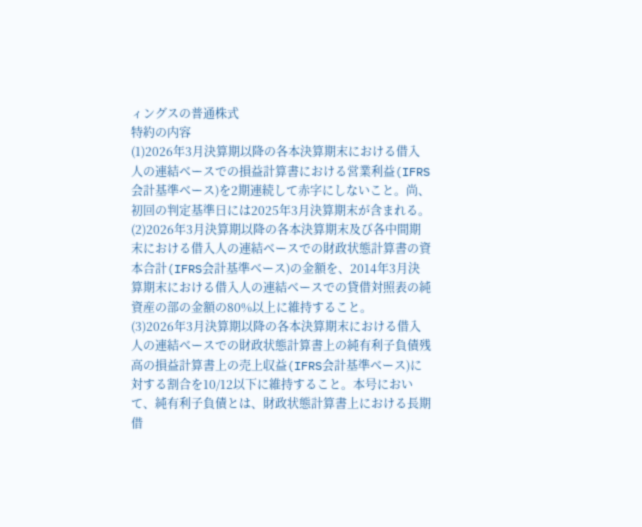ィングスの普通株式
特約の内容
(1)2026年3月決算期以降の各本決算期末における借入人の連結ベースでの損益計算書における営業利益(IFRS会計基準ベース)を2期連続して赤字にしないこと。尚、初回の判定基準日には2025年3月決算期末が含まれる。
(2)2026年3月決算期以降の各本決算期末及び各中間期末における借入人の連結ベースでの財政状態計算書の資本合計(IFRS会計基準ベース)の金額を、2014年3月決算期末における借入人の連結ベースでの貸借対照表の純資産の部の金額の80%以上に維持すること。
(3)2026年3月決算期以降の各本決算期末における借入人の連結ベースでの財政状態計算書上の純有利子負債残高の損益計算書上の売上収益(IFRS会計基準ベース)に対する割合を10/12以下に維持すること。本号において、純有利子負債とは、財政状態計算書上における長期借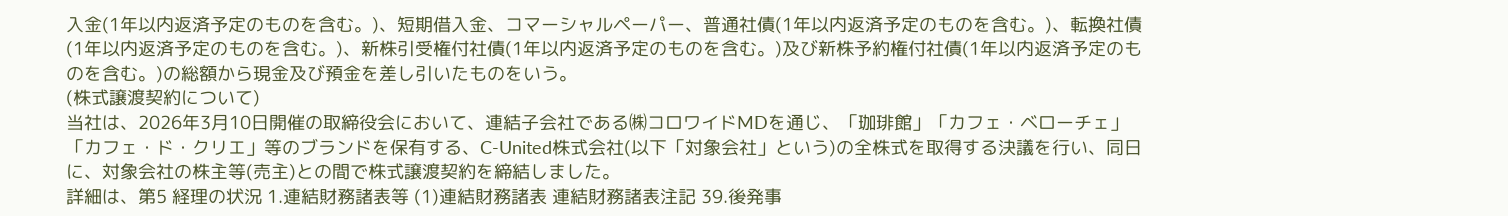入金(1年以内返済予定のものを含む。)、短期借入金、コマーシャルペーパー、普通社債(1年以内返済予定のものを含む。)、転換社債(1年以内返済予定のものを含む。)、新株引受権付社債(1年以内返済予定のものを含む。)及び新株予約権付社債(1年以内返済予定のものを含む。)の総額から現金及び預金を差し引いたものをいう。
(株式譲渡契約について)
当社は、2026年3月10日開催の取締役会において、連結子会社である㈱コロワイドMDを通じ、「珈琲館」「カフェ・ベローチェ」「カフェ・ド・クリエ」等のブランドを保有する、C-United株式会社(以下「対象会社」という)の全株式を取得する決議を行い、同日に、対象会社の株主等(売主)との間で株式譲渡契約を締結しました。
詳細は、第5 経理の状況 1.連結財務諸表等 (1)連結財務諸表 連結財務諸表注記 39.後発事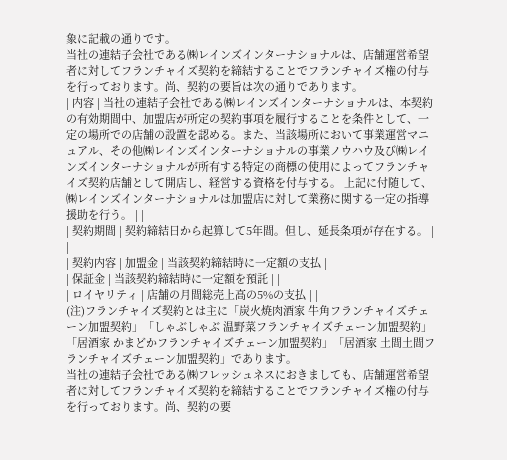象に記載の通りです。
当社の連結子会社である㈱レインズインターナショナルは、店舗運営希望者に対してフランチャイズ契約を締結することでフランチャイズ権の付与を行っております。尚、契約の要旨は次の通りであります。
| 内容 | 当社の連結子会社である㈱レインズインターナショナルは、本契約の有効期間中、加盟店が所定の契約事項を履行することを条件として、一定の場所での店舗の設置を認める。また、当該場所において事業運営マニュアル、その他㈱レインズインターナショナルの事業ノウハウ及び㈱レインズインターナショナルが所有する特定の商標の使用によってフランチャイズ契約店舗として開店し、経営する資格を付与する。 上記に付随して、㈱レインズインターナショナルは加盟店に対して業務に関する一定の指導援助を行う。 | |
| 契約期間 | 契約締結日から起算して5年間。但し、延長条項が存在する。 | |
| 契約内容 | 加盟金 | 当該契約締結時に一定額の支払 |
| 保証金 | 当該契約締結時に一定額を預託 | |
| ロイヤリティ | 店舗の月間総売上高の5%の支払 | |
(注)フランチャイズ契約とは主に「炭火焼肉酒家 牛角フランチャイズチェーン加盟契約」「しゃぶしゃぶ 温野菜フランチャイズチェーン加盟契約」「居酒家 かまどかフランチャイズチェーン加盟契約」「居酒家 土間土間フランチャイズチェーン加盟契約」であります。
当社の連結子会社である㈱フレッシュネスにおきましても、店舗運営希望者に対してフランチャイズ契約を締結することでフランチャイズ権の付与を行っております。尚、契約の要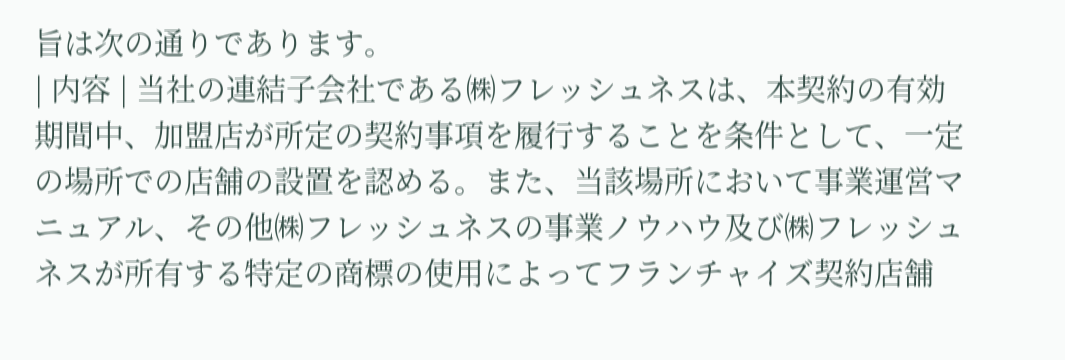旨は次の通りであります。
| 内容 | 当社の連結子会社である㈱フレッシュネスは、本契約の有効期間中、加盟店が所定の契約事項を履行することを条件として、一定の場所での店舗の設置を認める。また、当該場所において事業運営マニュアル、その他㈱フレッシュネスの事業ノウハウ及び㈱フレッシュネスが所有する特定の商標の使用によってフランチャイズ契約店舗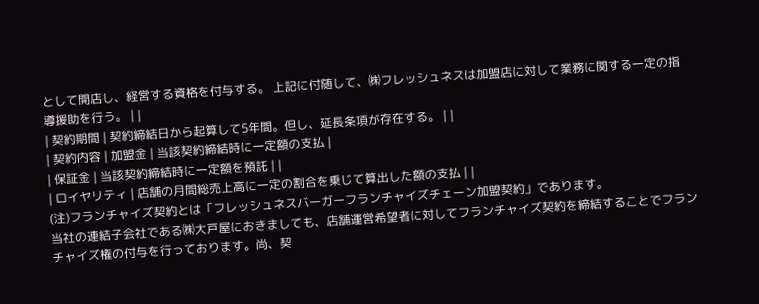として開店し、経営する資格を付与する。 上記に付随して、㈱フレッシュネスは加盟店に対して業務に関する一定の指導援助を行う。 | |
| 契約期間 | 契約締結日から起算して5年間。但し、延長条項が存在する。 | |
| 契約内容 | 加盟金 | 当該契約締結時に一定額の支払 |
| 保証金 | 当該契約締結時に一定額を預託 | |
| ロイヤリティ | 店舗の月間総売上高に一定の割合を乗じて算出した額の支払 | |
(注)フランチャイズ契約とは「フレッシュネスバーガーフランチャイズチェーン加盟契約」であります。
当社の連結子会社である㈱大戸屋におきましても、店舗運営希望者に対してフランチャイズ契約を締結することでフランチャイズ権の付与を行っております。尚、契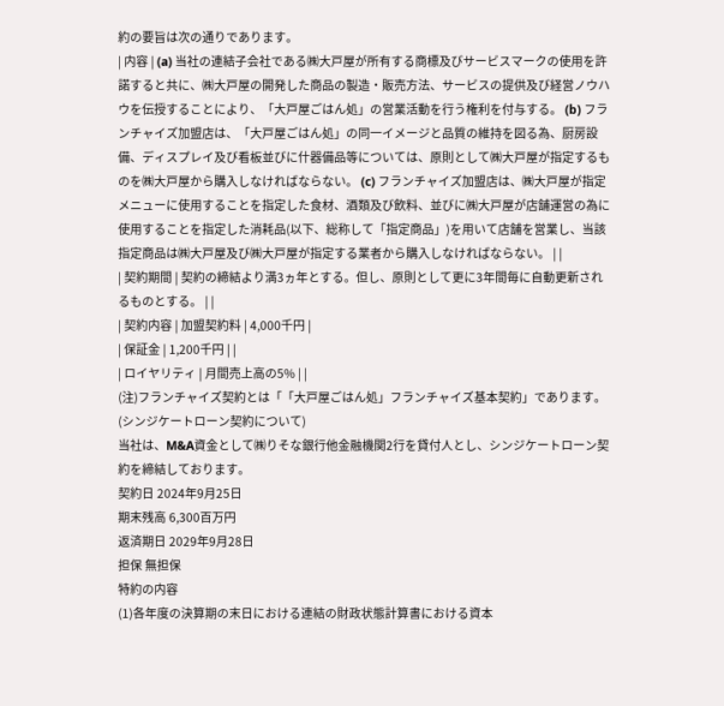約の要旨は次の通りであります。
| 内容 | (a) 当社の連結子会社である㈱大戸屋が所有する商標及びサービスマークの使用を許諾すると共に、㈱大戸屋の開発した商品の製造・販売方法、サービスの提供及び経営ノウハウを伝授することにより、「大戸屋ごはん処」の営業活動を行う権利を付与する。 (b) フランチャイズ加盟店は、「大戸屋ごはん処」の同一イメージと品質の維持を図る為、厨房設備、ディスプレイ及び看板並びに什器備品等については、原則として㈱大戸屋が指定するものを㈱大戸屋から購入しなければならない。 (c) フランチャイズ加盟店は、㈱大戸屋が指定メニューに使用することを指定した食材、酒類及び飲料、並びに㈱大戸屋が店舗運営の為に使用することを指定した消耗品(以下、総称して「指定商品」)を用いて店舗を営業し、当該指定商品は㈱大戸屋及び㈱大戸屋が指定する業者から購入しなければならない。 | |
| 契約期間 | 契約の締結より満3ヵ年とする。但し、原則として更に3年間毎に自動更新されるものとする。 | |
| 契約内容 | 加盟契約料 | 4,000千円 |
| 保証金 | 1,200千円 | |
| ロイヤリティ | 月間売上高の5% | |
(注)フランチャイズ契約とは「「大戸屋ごはん処」フランチャイズ基本契約」であります。
(シンジケートローン契約について)
当社は、M&A資金として㈱りそな銀行他金融機関2行を貸付人とし、シンジケートローン契約を締結しております。
契約日 2024年9月25日
期末残高 6,300百万円
返済期日 2029年9月28日
担保 無担保
特約の内容
(1)各年度の決算期の末日における連結の財政状態計算書における資本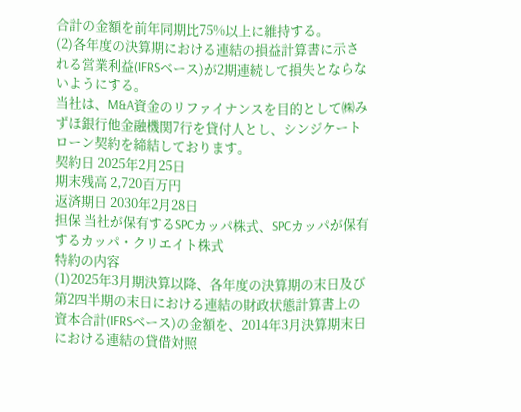合計の金額を前年同期比75%以上に維持する。
(2)各年度の決算期における連結の損益計算書に示される営業利益(IFRSベース)が2期連続して損失とならないようにする。
当社は、M&A資金のリファイナンスを目的として㈱みずほ銀行他金融機関7行を貸付人とし、シンジケートローン契約を締結しております。
契約日 2025年2月25日
期末残高 2,720百万円
返済期日 2030年2月28日
担保 当社が保有するSPCカッパ株式、SPCカッパが保有するカッパ・クリエイト株式
特約の内容
(1)2025年3月期決算以降、各年度の決算期の末日及び第2四半期の末日における連結の財政状態計算書上の資本合計(IFRSベース)の金額を、2014年3月決算期末日における連結の貸借対照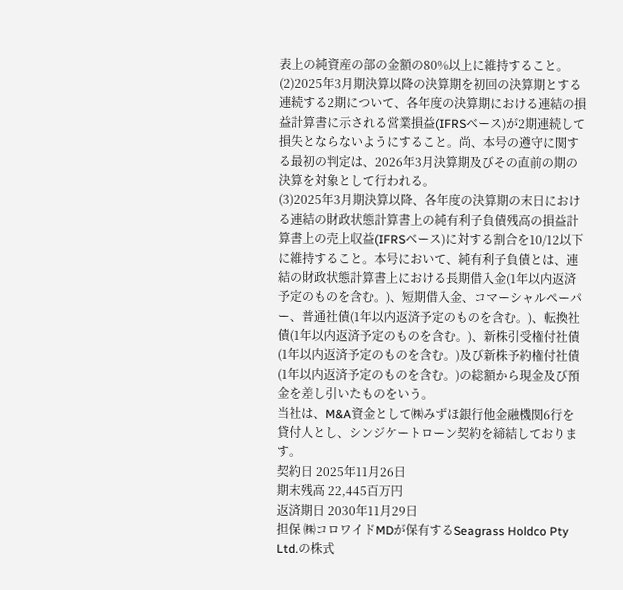表上の純資産の部の金額の80%以上に維持すること。
(2)2025年3月期決算以降の決算期を初回の決算期とする連続する2期について、各年度の決算期における連結の損益計算書に示される営業損益(IFRSベース)が2期連続して損失とならないようにすること。尚、本号の遵守に関する最初の判定は、2026年3月決算期及びその直前の期の決算を対象として行われる。
(3)2025年3月期決算以降、各年度の決算期の末日における連結の財政状態計算書上の純有利子負債残高の損益計算書上の売上収益(IFRSベース)に対する割合を10/12以下に維持すること。本号において、純有利子負債とは、連結の財政状態計算書上における長期借入金(1年以内返済予定のものを含む。)、短期借入金、コマーシャルペーパー、普通社債(1年以内返済予定のものを含む。)、転換社債(1年以内返済予定のものを含む。)、新株引受権付社債(1年以内返済予定のものを含む。)及び新株予約権付社債(1年以内返済予定のものを含む。)の総額から現金及び預金を差し引いたものをいう。
当社は、M&A資金として㈱みずほ銀行他金融機関6行を貸付人とし、シンジケートローン契約を締結しております。
契約日 2025年11月26日
期末残高 22,445百万円
返済期日 2030年11月29日
担保 ㈱コロワイドMDが保有するSeagrass Holdco Pty Ltd.の株式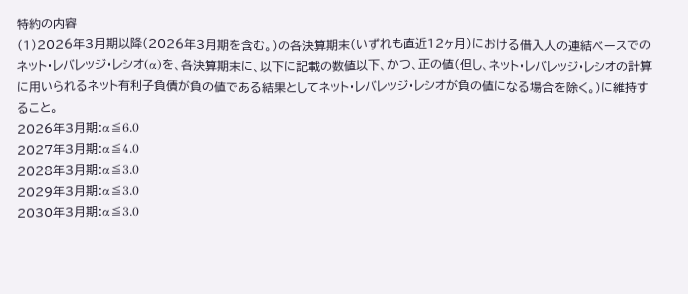特約の内容
(1)2026年3月期以降(2026年3月期を含む。)の各決算期末(いずれも直近12ヶ月)における借入人の連結ベースでのネット・レバレッジ・レシオ(α)を、各決算期末に、以下に記載の数値以下、かつ、正の値(但し、ネット・レバレッジ・レシオの計算に用いられるネット有利子負債が負の値である結果としてネット・レバレッジ・レシオが負の値になる場合を除く。)に維持すること。
2026年3月期:α≦6.0
2027年3月期:α≦4.0
2028年3月期:α≦3.0
2029年3月期:α≦3.0
2030年3月期:α≦3.0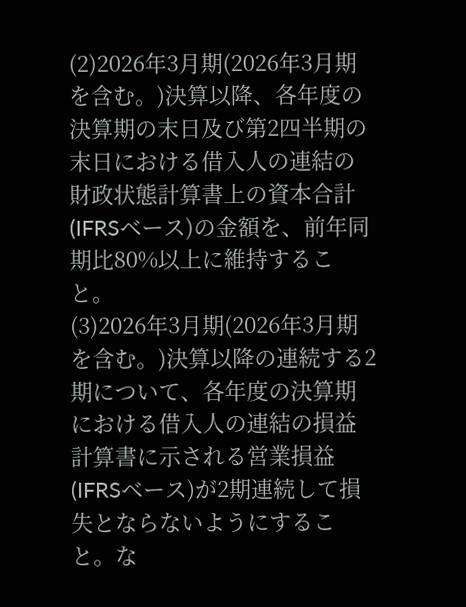(2)2026年3月期(2026年3月期を含む。)決算以降、各年度の決算期の末日及び第2四半期の末日における借入人の連結の財政状態計算書上の資本合計(IFRSベース)の金額を、前年同期比80%以上に維持すること。
(3)2026年3月期(2026年3月期を含む。)決算以降の連続する2期について、各年度の決算期における借入人の連結の損益計算書に示される営業損益(IFRSベース)が2期連続して損失とならないようにすること。な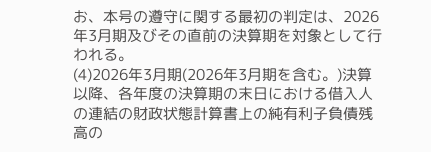お、本号の遵守に関する最初の判定は、2026年3月期及びその直前の決算期を対象として行われる。
(4)2026年3月期(2026年3月期を含む。)決算以降、各年度の決算期の末日における借入人の連結の財政状態計算書上の純有利子負債残高の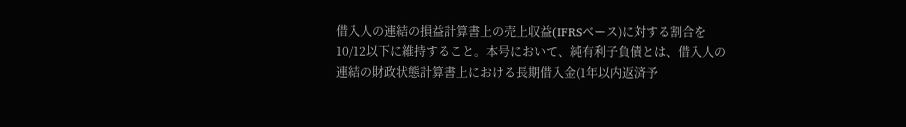借入人の連結の損益計算書上の売上収益(IFRSベース)に対する割合を10/12以下に維持すること。本号において、純有利子負債とは、借入人の連結の財政状態計算書上における長期借入金(1年以内返済予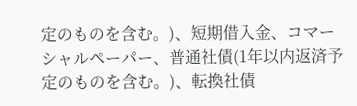定のものを含む。)、短期借入金、コマーシャルペーパー、普通社債(1年以内返済予定のものを含む。)、転換社債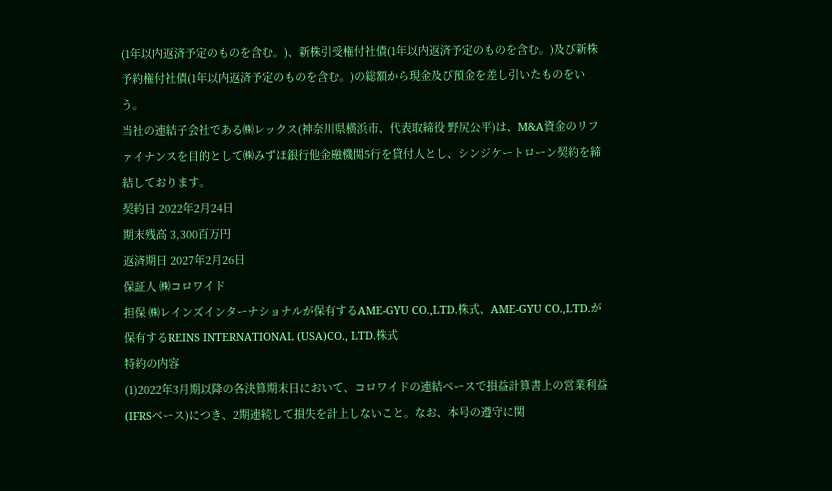(1年以内返済予定のものを含む。)、新株引受権付社債(1年以内返済予定のものを含む。)及び新株予約権付社債(1年以内返済予定のものを含む。)の総額から現金及び預金を差し引いたものをいう。
当社の連結子会社である㈱レックス(神奈川県横浜市、代表取締役 野尻公平)は、M&A資金のリファイナンスを目的として㈱みずほ銀行他金融機関5行を貸付人とし、シンジケートローン契約を締結しております。
契約日 2022年2月24日
期末残高 3,300百万円
返済期日 2027年2月26日
保証人 ㈱コロワイド
担保 ㈱レインズインターナショナルが保有するAME-GYU CO.,LTD.株式、AME-GYU CO.,LTD.が保有するREINS INTERNATIONAL (USA)CO., LTD.株式
特約の内容
(1)2022年3月期以降の各決算期末日において、コロワイドの連結ベースで損益計算書上の営業利益(IFRSベース)につき、2期連続して損失を計上しないこと。なお、本号の遵守に関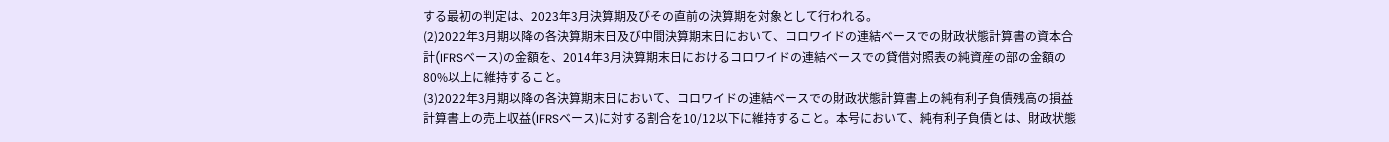する最初の判定は、2023年3月決算期及びその直前の決算期を対象として行われる。
(2)2022年3月期以降の各決算期末日及び中間決算期末日において、コロワイドの連結ベースでの財政状態計算書の資本合計(IFRSベース)の金額を、2014年3月決算期末日におけるコロワイドの連結ベースでの貸借対照表の純資産の部の金額の80%以上に維持すること。
(3)2022年3月期以降の各決算期末日において、コロワイドの連結ベースでの財政状態計算書上の純有利子負債残高の損益計算書上の売上収益(IFRSベース)に対する割合を10/12以下に維持すること。本号において、純有利子負債とは、財政状態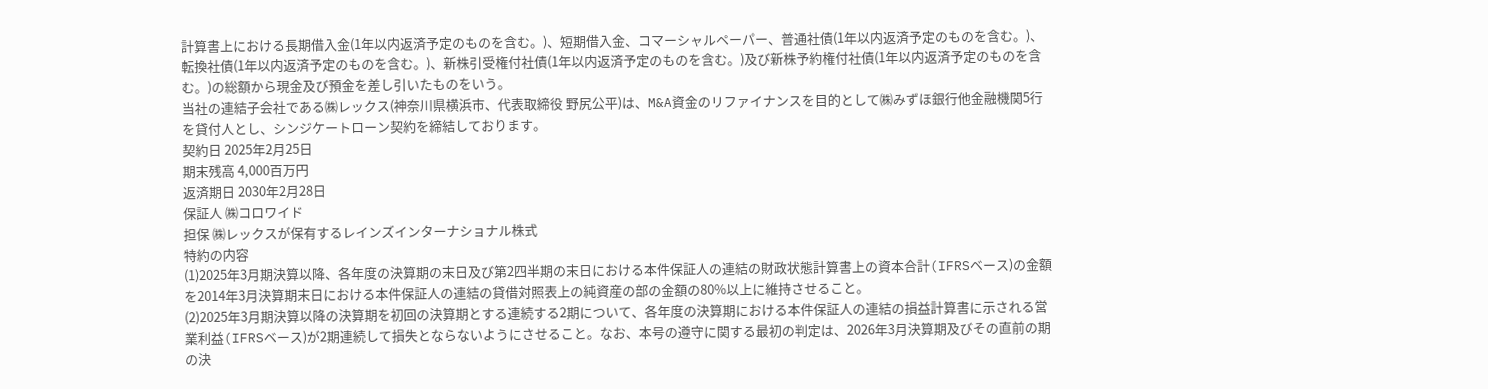計算書上における長期借入金(1年以内返済予定のものを含む。)、短期借入金、コマーシャルペーパー、普通社債(1年以内返済予定のものを含む。)、転換社債(1年以内返済予定のものを含む。)、新株引受権付社債(1年以内返済予定のものを含む。)及び新株予約権付社債(1年以内返済予定のものを含む。)の総額から現金及び預金を差し引いたものをいう。
当社の連結子会社である㈱レックス(神奈川県横浜市、代表取締役 野尻公平)は、M&A資金のリファイナンスを目的として㈱みずほ銀行他金融機関5行を貸付人とし、シンジケートローン契約を締結しております。
契約日 2025年2月25日
期末残高 4,000百万円
返済期日 2030年2月28日
保証人 ㈱コロワイド
担保 ㈱レックスが保有するレインズインターナショナル株式
特約の内容
(1)2025年3月期決算以降、各年度の決算期の末日及び第2四半期の末日における本件保証人の連結の財政状態計算書上の資本合計(IFRSベース)の金額を2014年3月決算期末日における本件保証人の連結の貸借対照表上の純資産の部の金額の80%以上に維持させること。
(2)2025年3月期決算以降の決算期を初回の決算期とする連続する2期について、各年度の決算期における本件保証人の連結の損益計算書に示される営業利益(IFRSベース)が2期連続して損失とならないようにさせること。なお、本号の遵守に関する最初の判定は、2026年3月決算期及びその直前の期の決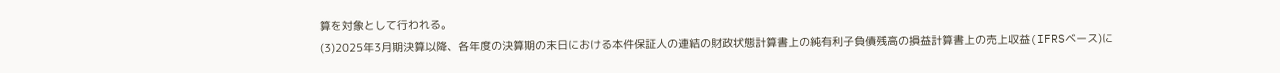算を対象として行われる。
(3)2025年3月期決算以降、各年度の決算期の末日における本件保証人の連結の財政状態計算書上の純有利子負債残高の損益計算書上の売上収益(IFRSベース)に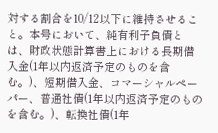対する割合を10/12以下に維持させること。本号において、純有利子負債とは、財政状態計算書上における長期借入金(1年以内返済予定のものを含む。)、短期借入金、コマーシャルペーパー、普通社債(1年以内返済予定のものを含む。)、転換社債(1年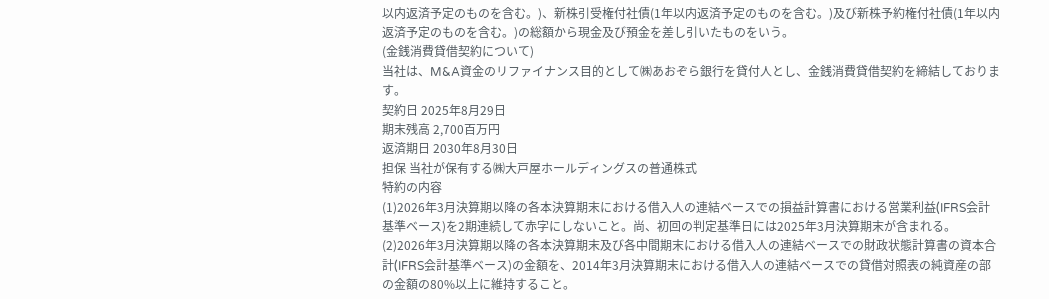以内返済予定のものを含む。)、新株引受権付社債(1年以内返済予定のものを含む。)及び新株予約権付社債(1年以内返済予定のものを含む。)の総額から現金及び預金を差し引いたものをいう。
(金銭消費貸借契約について)
当社は、M&A資金のリファイナンス目的として㈱あおぞら銀行を貸付人とし、金銭消費貸借契約を締結しております。
契約日 2025年8月29日
期末残高 2,700百万円
返済期日 2030年8月30日
担保 当社が保有する㈱大戸屋ホールディングスの普通株式
特約の内容
(1)2026年3月決算期以降の各本決算期末における借入人の連結ベースでの損益計算書における営業利益(IFRS会計基準ベース)を2期連続して赤字にしないこと。尚、初回の判定基準日には2025年3月決算期末が含まれる。
(2)2026年3月決算期以降の各本決算期末及び各中間期末における借入人の連結ベースでの財政状態計算書の資本合計(IFRS会計基準ベース)の金額を、2014年3月決算期末における借入人の連結ベースでの貸借対照表の純資産の部の金額の80%以上に維持すること。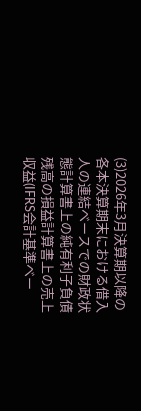(3)2026年3月決算期以降の各本決算期末における借入人の連結ベースでの財政状態計算書上の純有利子負債残高の損益計算書上の売上収益(IFRS会計基準ベー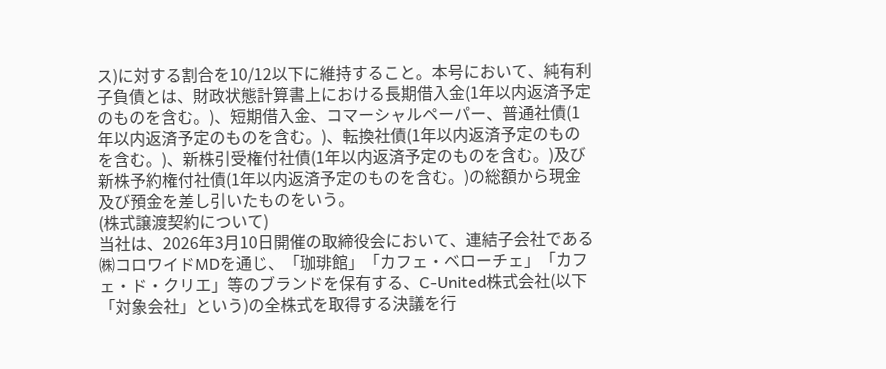ス)に対する割合を10/12以下に維持すること。本号において、純有利子負債とは、財政状態計算書上における長期借入金(1年以内返済予定のものを含む。)、短期借入金、コマーシャルペーパー、普通社債(1年以内返済予定のものを含む。)、転換社債(1年以内返済予定のものを含む。)、新株引受権付社債(1年以内返済予定のものを含む。)及び新株予約権付社債(1年以内返済予定のものを含む。)の総額から現金及び預金を差し引いたものをいう。
(株式譲渡契約について)
当社は、2026年3月10日開催の取締役会において、連結子会社である㈱コロワイドMDを通じ、「珈琲館」「カフェ・ベローチェ」「カフェ・ド・クリエ」等のブランドを保有する、C-United株式会社(以下「対象会社」という)の全株式を取得する決議を行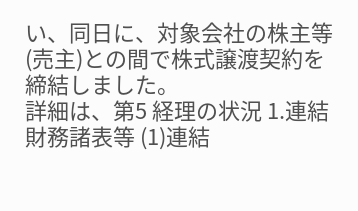い、同日に、対象会社の株主等(売主)との間で株式譲渡契約を締結しました。
詳細は、第5 経理の状況 1.連結財務諸表等 (1)連結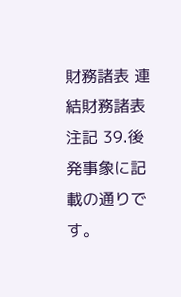財務諸表 連結財務諸表注記 39.後発事象に記載の通りです。